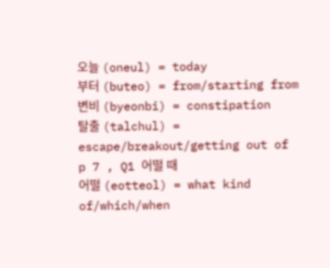오늘 (oneul) = today
부터 (buteo) = from/starting from
변비 (byeonbi) = constipation
탈출 (talchul) = escape/breakout/getting out of
p 7 , Q1 어떨 때
어떨 (eotteol) = what kind of/which/when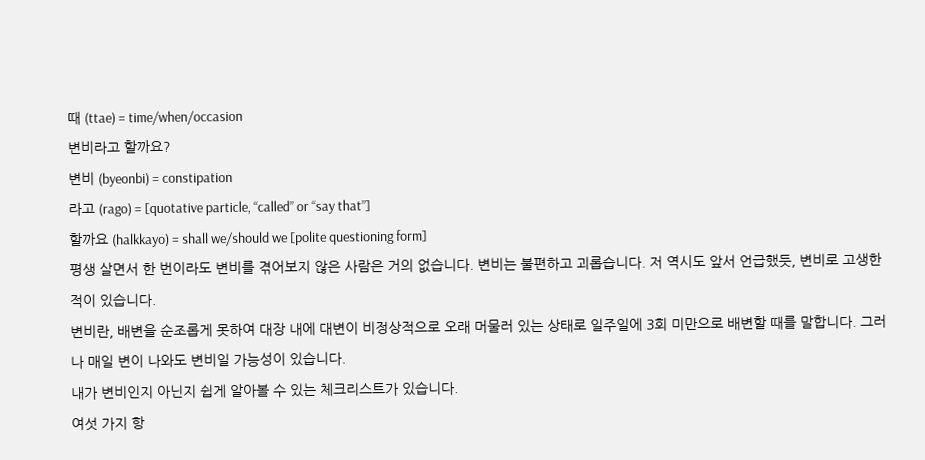때 (ttae) = time/when/occasion
변비라고 할까요?
변비 (byeonbi) = constipation
라고 (rago) = [quotative particle, “called” or “say that”]
할까요 (halkkayo) = shall we/should we [polite questioning form]
평생 살면서 한 번이라도 변비를 겪어보지 않은 사람은 거의 없습니다. 변비는 불편하고 괴롭습니다. 저 역시도 앞서 언급했듯, 변비로 고생한 적이 있습니다.
변비란, 배변을 순조롭게 못하여 대장 내에 대변이 비정상적으로 오래 머물러 있는 상태로 일주일에 3회 미만으로 배변할 때를 말합니다. 그러나 매일 변이 나와도 변비일 가능성이 있습니다.
내가 변비인지 아닌지 쉽게 알아볼 수 있는 체크리스트가 있습니다.
여섯 가지 항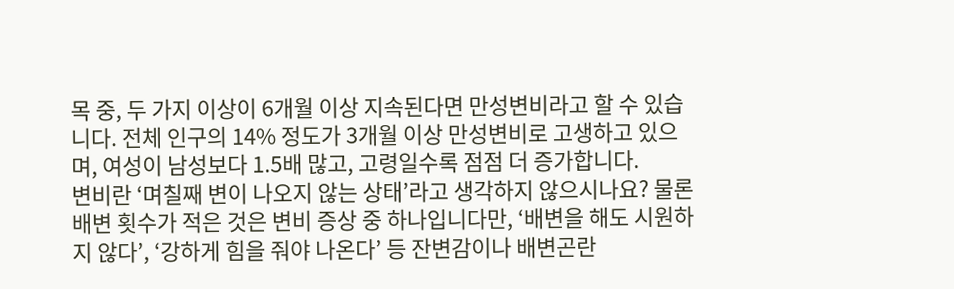목 중, 두 가지 이상이 6개월 이상 지속된다면 만성변비라고 할 수 있습니다. 전체 인구의 14% 정도가 3개월 이상 만성변비로 고생하고 있으며, 여성이 남성보다 1.5배 많고, 고령일수록 점점 더 증가합니다.
변비란 ‘며칠째 변이 나오지 않는 상태’라고 생각하지 않으시나요? 물론 배변 횟수가 적은 것은 변비 증상 중 하나입니다만, ‘배변을 해도 시원하지 않다’, ‘강하게 힘을 줘야 나온다’ 등 잔변감이나 배변곤란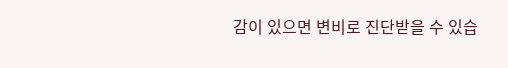감이 있으면 변비로 진단받을 수 있습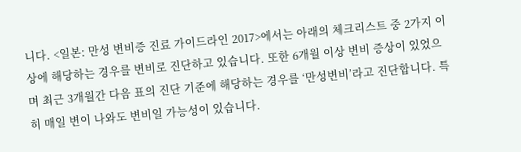니다. <일본: 만성 변비증 진료 가이드라인 2017>에서는 아래의 체크리스트 중 2가지 이상에 해당하는 경우를 변비로 진단하고 있습니다. 또한 6개월 이상 변비 증상이 있었으며 최근 3개월간 다음 표의 진단 기준에 해당하는 경우를 ‘만성변비’라고 진단합니다. 특히 매일 변이 나와도 변비일 가능성이 있습니다.